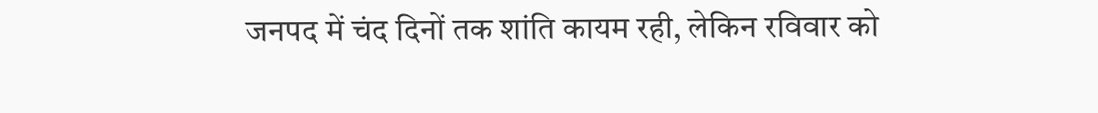जनपद में चंद दिनों तक शांति कायम रही, लेकिन रविवार को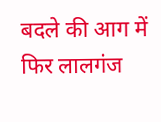बदले की आग में फिर लालगंज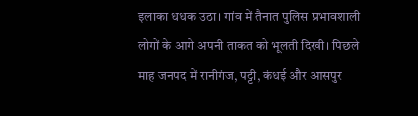इलाका धधक उठा। गांव में तैनात पुलिस प्रभावशाली लोगों के आगे अपनी ताकत को भूलती दिखी। पिछले माह जनपद में रानीगंज, पट्टी, कंधई और आसपुर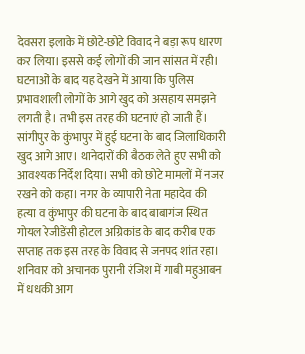देवसरा इलाके में छोटे-छोटे विवाद ने बड़ा रूप धारण कर लिया। इससे कई लोगों की जान सांसत में रही। घटनाओं के बाद यह देखने में आया कि पुलिस प्रभावशाली लोगों के आगे खुद को असहाय समझने लगती है। तभी इस तरह की घटनाएं हो जाती हैं।
सांगीपुर के कुंभापुर में हुई घटना के बाद जिलाधिकारी खुद आगे आए। थानेदारों की बैठक लेते हुए सभी को आवश्यक निर्देश दिया। सभी को छोटे मामलों में नजर रखने को कहा। नगर के व्यापारी नेता महादेव की हत्या व कुंभापुर की घटना के बाद बाबागंज स्थित गोयल रेजीडेंसी होटल अग्रिकांड के बाद करीब एक सप्ताह तक इस तरह के विवाद से जनपद शांत रहा। शनिवार को अचानक पुरानी रंजिश में गाबी महुआबन में धधकी आग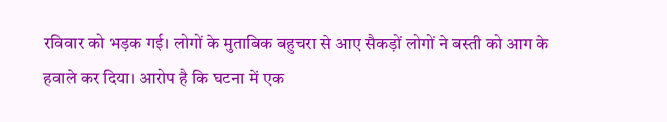रविवार को भड़क गई। लोगों के मुताबिक बहुचरा से आए सैकड़ों लोगों ने बस्ती को आग के हवाले कर दिया। आरोप है कि घटना में एक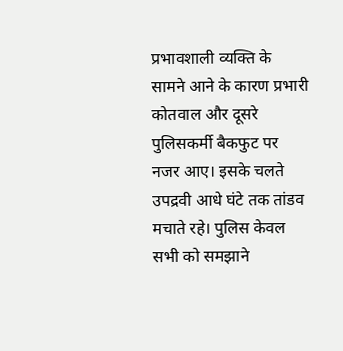प्रभावशाली व्यक्ति के सामने आने के कारण प्रभारी कोतवाल और दूसरे पुलिसकर्मी बैकफुट पर नजर आए। इसके चलते उपद्रवी आधे घंटे तक तांडव मचाते रहे। पुलिस केवल सभी को समझाने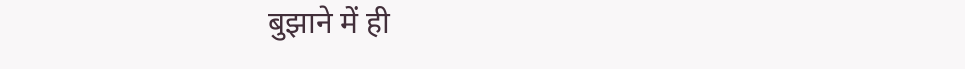बुझाने में ही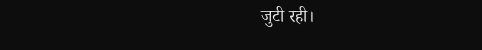जुटी रही।